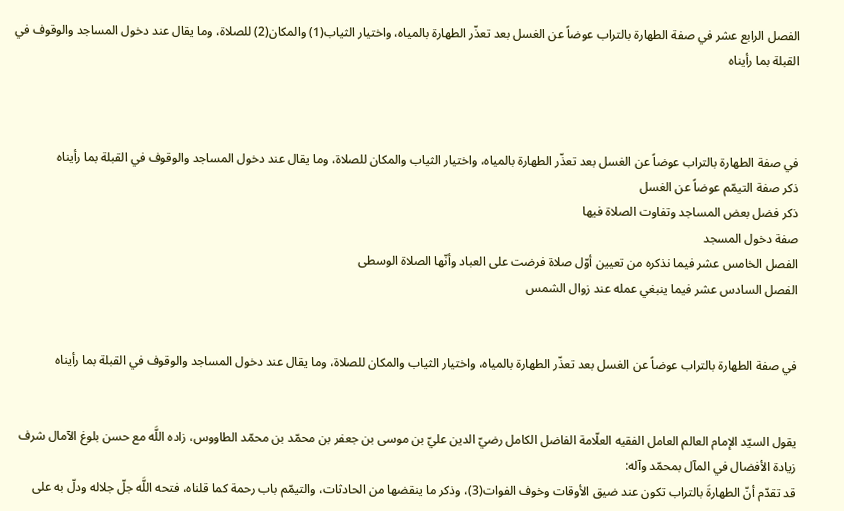الفصل الرابع عشر في صفة الطهارة بالتراب عوضاً عن الغسل بعد تعذّر الطهارة بالمياه، واختيار الثياب(1) والمكان(2) للصلاة، وما يقال عند دخول المساجد والوقوف في القبلة بما رأيناه



في صفة الطهارة بالتراب عوضاً عن الغسل بعد تعذّر الطهارة بالمياه، واختيار الثياب والمكان للصلاة، وما يقال عند دخول المساجد والوقوف في القبلة بما رأيناه
ذكر صفة التيمّم عوضاً عن الغسل
ذكر فضل بعض المساجد وتفاوت الصلاة فيها
صفة دخول المسجد
الفصل الخامس عشر فيما نذكره من تعيين أوّل صلاة فرضت على العباد وأنّها الصلاة الوسطى
الفصل السادس عشر فيما ينبغي عمله عند زوال الشمس


في صفة الطهارة بالتراب عوضاً عن الغسل بعد تعذّر الطهارة بالمياه، واختيار الثياب والمكان للصلاة، وما يقال عند دخول المساجد والوقوف في القبلة بما رأيناه


يقول السيّد الإمام العالم العامل الفقيه العلّامة الفاضل الكامل رضيّ الدين عليّ بن موسى بن جعفر بن محمّد بن محمّد الطاووس، زاده اللَّه مع حسن بلوغ الآمال شرف زيادة الأفضال في المآل بمحمّد وآله:
قد تقدّم أنّ الطهارةَ بالتراب تكون عند ضيق الأوقات وخوف الفوات(3)، وذكر ما ينقضها من الحادثات، والتيمّم باب رحمة كما قلناه، فتحه اللَّه جلّ جلاله ودلّ به على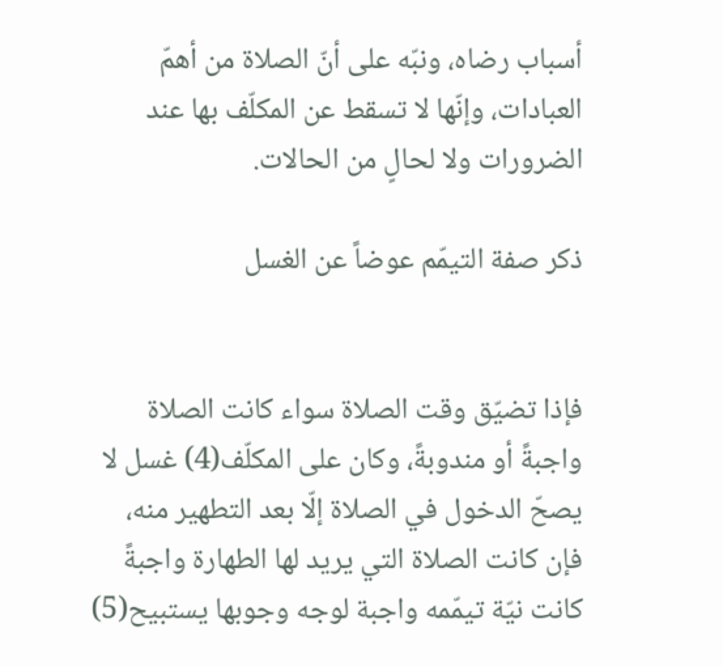أسباب رضاه، ونبّه على أنّ الصلاة من أهمّ العبادات، وإنّها لا تسقط عن المكلّف بها عند الضرورات ولا لحالٍ من الحالات.

ذكر صفة التيمّم عوضاً عن الغسل


فإذا تضيّق وقت الصلاة سواء كانت الصلاة واجبةً أو مندوبةً، وكان على المكلّف(4) غسل لا يصحّ الدخول في الصلاة إلّا بعد التطهير منه، فإن كانت الصلاة التي يريد لها الطهارة واجبةً كانت نيّة تيمّمه واجبة لوجه وجوبها يستبيح(5)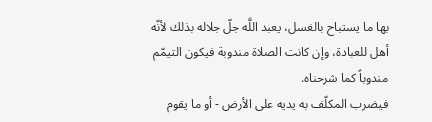بها ما يستباح بالغسل، يعبد اللَّه جلّ جلاله بذلك لأنّه أهل للعبادة، وإن كانت الصلاة مندوبة فيكون التيمّم مندوباً كما شرحناه.
فيضرب المكلّف به يديه على الأرض - أو ما يقوم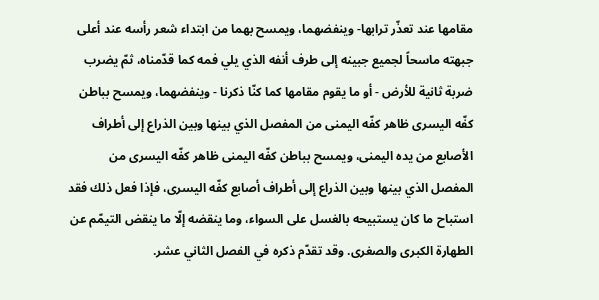مقامها عند تعذّر ترابها- وينفضهما، ويمسح بهما من ابتداء شعر رأسه عند أعلى جبهته ماسحاً لجميع جبينه إلى طرف أنفه الذي يلي فمه كما قدّمناه، ثمّ يضرب ضربة ثانية للأرض - أو ما يقوم مقامها كما كنّا ذكرنا - وينفضهما، ويمسح بباطن كفّه اليسرى ظاهر كفّه اليمنى من المفصل الذي بينها وبين الذراع إلى أطراف الأصابع من يده اليمنى، ويمسح بباطن كفّه اليمنى ظاهر كفّه اليسرى من المفصل الذي بينها وبين الذراع إلى أطراف أصابع كفّه اليسرى، فإذا فعل ذلك فقد استباح ما كان يستبيحه بالغسل على السواء، وما ينقضه إلّا ما ينقض التيمّم عن الطهارة الكبرى والصغرى. وقد تقدّم ذكره في الفصل الثاني عشر.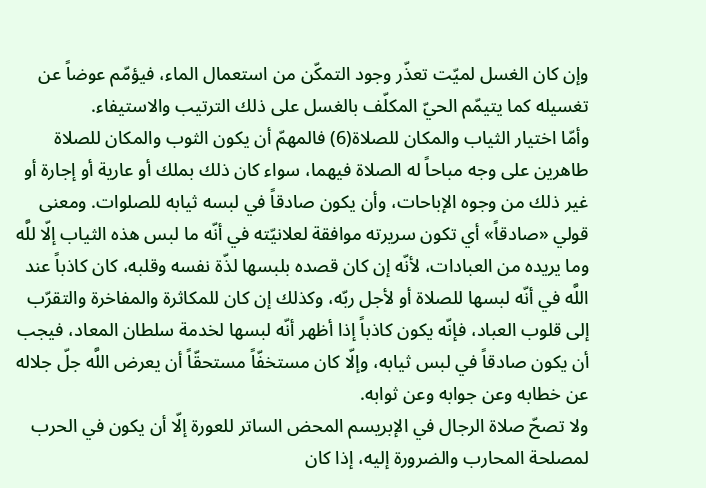وإن كان الغسل لميّت تعذّر وجود التمكّن من استعمال الماء، فيؤمّم عوضاً عن تغسيله كما يتيمّم الحيّ المكلّف بالغسل على ذلك الترتيب والاستيفاء.
وأمّا اختيار الثياب والمكان للصلاة(6) فالمهمّ أن يكون الثوب والمكان للصلاة طاهرين على وجه مباحاً له الصلاة فيهما، سواء كان ذلك بملك أو عارية أو إجارة أو غير ذلك من وجوه الإباحات، وأن يكون صادقاً في لبسه ثيابه للصلوات. ومعنى قولي «صادقاً» أي تكون سريرته موافقة لعلانيّته في أنّه ما لبس هذه الثياب إلّا للَّه وما يريده من العبادات، لأنّه إن كان قصده بلبسها لذّة نفسه وقلبه، كان كاذباً عند اللَّه في أنّه لبسها للصلاة أو لأجل ربّه، وكذلك إن كان للمكاثرة والمفاخرة والتقرّب إلى قلوب العباد، فإنّه يكون كاذباً إذا أظهر أنّه لبسها لخدمة سلطان المعاد، فيجب أن يكون صادقاً في لبس ثيابه، وإلّا كان مستخفّاً مستحقّاً أن يعرض اللَّه جلّ جلاله عن خطابه وعن جوابه وعن ثوابه.
ولا تصحّ صلاة الرجال في الإبريسم المحض الساتر للعورة إلّا أن يكون في الحرب لمصلحة المحارب والضرورة إليه، إذا كان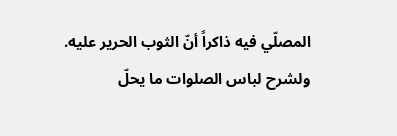المصلّي فيه ذاكراً أنّ الثوب الحرير عليه.
ولشرح لباس الصلوات ما يحلّ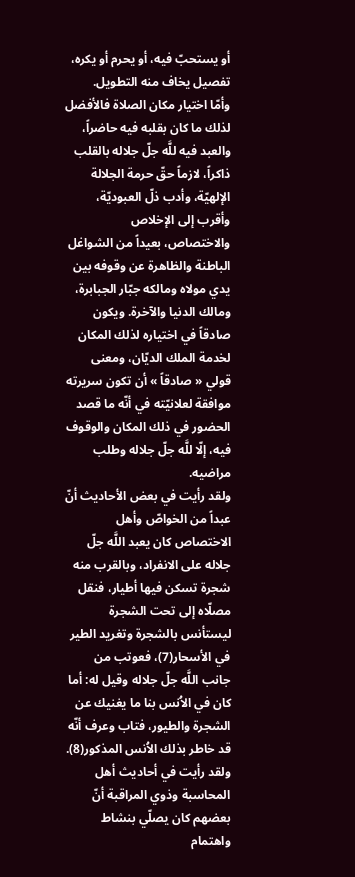أو يستحبّ فيه، أو يحرم أو يكره، تفصيل يخاف منه التطويل.
وأمّا اختيار مكان الصلاة فالأفضل لذلك ما كان بقلبه فيه حاضراً، والعبد فيه للَّه جلّ جلاله بالقلب ذاكراً، لازماً حقّ حرمة الجلالة الإلهيّة، وأدب ذلّ العبوديّة، وأقرب إلى الإخلاص والاختصاص، بعيداً من الشواغل الباطنة والظاهرة عن وقوفه بين يدي مولاه ومالكه جبّار الجبابرة، ومالك الدنيا والآخرة. ويكون صادقاً في اختياره لذلك المكان لخدمة الملك الديّان، ومعنى قولي « صادقاً » أن تكون سريرته موافقة لعلانيّته في أنّه ما قصد الحضور في ذلك المكان والوقوف فيه، إلّا للَّه جلّ جلاله وطلب مراضيه.
ولقد رأيت في بعض الأحاديث أنّ عبداً من الخواصّ وأهل الاختصاص كان يعبد اللَّه جلّ جلاله على الانفراد، وبالقرب منه شجرة تسكن فيها أطيار، فنقل مصلّاه إلى تحت الشجرة ليستأنس بالشجرة وتغريد الطير في الأسحار(7)، فعوتب من جانب اللَّه جلّ جلاله وقيل له: أما كان في الاُنس بنا ما يغنيك عن الشجرة والطيور، فتاب وعرف أنّه قد خاطر بذلك الاُنس المذكور(8).
ولقد رأيت في أحاديث أهل المحاسبة وذوي المراقبة أنّ بعضهم كان يصلّي بنشاط واهتمام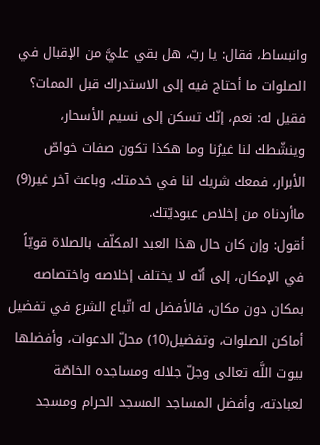وانبساط، فقال: يا ربّ، هل بقي عليَّ من الإقبال في الصلوات ما أحتاج فيه إلى الاستدراك قبل الممات؟ فقيل له: نعم، إنّك تسكن إلى نسيم الأسحار، وينشّطك لنا غيرُنا وما هكذا تكون صفات خواصّ الأبرار، فمعك شريك لنا في خدمتك، وباعث آخر غير(9) ماأردناه من إخلاص عبوديّتك.
أقول: وإن كان حال هذا العبد المكلّف بالصلاة قويّاً في الإمكان، إلى أنّه لا يختلف إخلاصه واختصاصه بمكان دون مكان، فالأفضل له اتّباع الشرع في تفضيل أماكن الصلوات، وتفضيل(10) محلّ الدعوات، وأفضلها بيوت اللَّه تعالى وجلّ جلاله ومساجده الخاصّة لعبادته، وأفضل المساجد المسجد الحرام ومسجد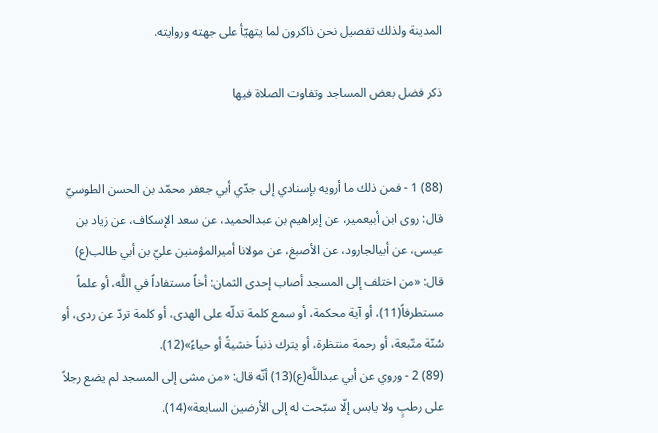المدينة ولذلك تفصيل نحن ذاكرون لما يتهيّأ على جهته وروايته.

ذكر فضل بعض المساجد وتفاوت الصلاة فيها


(88) 1 - فمن ذلك ما أرويه بإسنادي إلى جدّي أبي جعفر محمّد بن الحسن الطوسيّ قال: روى ابن أبيعمير، عن إبراهيم بن عبدالحميد، عن سعد الإسكاف، عن زياد بن عيسى، عن أبيالجارود، عن الأصبغ، عن مولانا أميرالمؤمنين عليّ بن أبي طالب(ع) قال: «من اختلف إلى المسجد أصاب إحدى الثمان: أخاً مستفاداً في اللَّه، أو علماً مستطرفاً(11)، أو آية محكمة، أو سمع كلمة تدلّه على الهدى، أو كلمة تردّ عن ردى، أو سُنّة متّبعة، أو رحمة منتظرة، أو يترك ذنباً خشيةً أو حياءً»(12).
(89) 2 - وروي عن أبي عبداللَّه(ع)(13) أنّه قال: «من مشى إلى المسجد لم يضع رجلاً على رطبٍ ولا يابس إلّا سبّحت له إلى الأرضين السابعة»(14).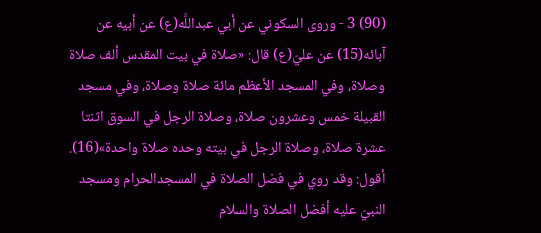(90) 3 - وروى السكوني عن أبي عبداللَّه(ع) عن أبيه عن آبائه(15) عن عليّ(ع) قال: «صلاة في بيت المقدس ألف صلاة وصلاة، وفي المسجد الأعظم مائة صلاة وصلاة، وفي مسجد القبيلة خمس وعشرون صلاة، وصلاة الرجل في السوق اثنتا عشرة صلاة، وصلاة الرجل في بيته وحده صلاة واحدة»(16).
أقول: وقد روي في فضل الصلاة في المسجدالحرام ومسجد النبيّ عليه أفضل الصلاة والسلام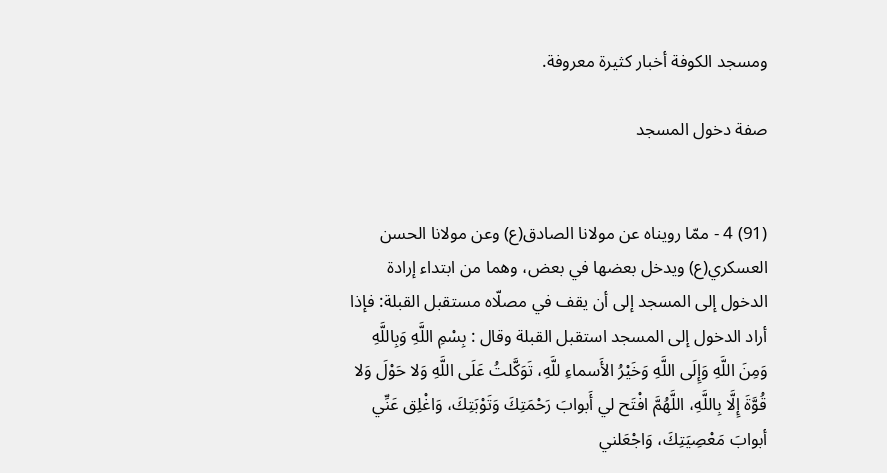ومسجد الكوفة أخبار كثيرة معروفة.

صفة دخول المسجد


(91) 4 - ممّا رويناه عن مولانا الصادق(ع) وعن مولانا الحسن العسكري(ع) ويدخل بعضها في بعض، وهما من ابتداء إرادة الدخول إلى المسجد إلى أن يقف في مصلّاه مستقبل القبلة: فإذا أراد الدخول إلى المسجد استقبل القبلة وقال : بِسْمِ اللَّهِ وَبِاللَّهِ وَمِنَ اللَّهِ وَإِلَى اللَّهِ وَخَيْرُ الأَسماءِ للَّهِ، تَوَكَّلتُ عَلَى اللَّهِ وَلا حَوْلَ وَلا قُوَّةَ إِلَّا بِاللَّهِ، اللَّهُمَّ افْتَح لي أَبوابَ رَحْمَتِكَ وَتَوْبَتِكَ، وَاغْلِق عَنِّي أبوابَ مَعْصِيَتِكَ، وَاجْعَلني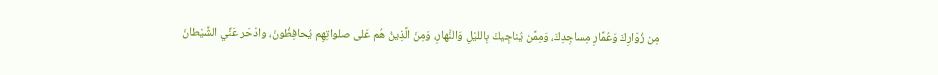مِن زُوّارِكَ وَعُمَّارِ مِساجِدِكَ، وَمِمَّن يُناجِيكَ بِالليْلِ وَالنَّهارِ، وَمِنَ الَّذِينُ هُم عَلى صلواتِهِم يُحافِظُونَ، وادْحَر عَنِّي الشَّيْطانَ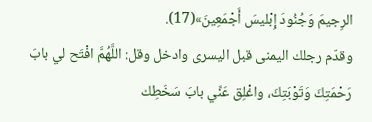الرِجيمَ وَجُنُودَ إِبْليسَ أَجْمَعِينَ»(17).
وقدّم رجلك اليمنى قبل اليسرى وادخل وقل: اللَّهُمَّ افْتَح لي بابَ رَحْمَتِكَ وَتَوْبَتِكَ، واغْلِق عَنِّي بابَ سَخَطِك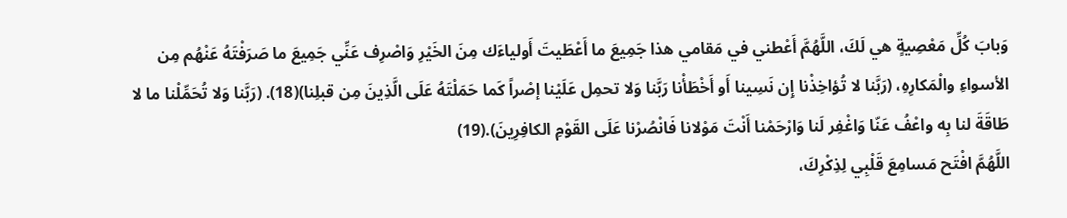وَبابَ كُلِّ مَعْصِيةٍ هي لَكَ، اللَّهُمَّ أَعْطني في مَقامي هذا جَمِيعَ ما أَعْطَيتَ أَولياءَك مِنَ الخَيْرِ وَاصْرِف عَنِّي جَمِيعَ ما صَرَفْتَهُ عَنْهُم مِن الأسواءِ والْمَكارِهِ، (رَبَّنا لا تُؤاخِذْنا إِن نَسِينا أَو أَخْطَأْنا رَبَّنا وَلا تحمِل عَلَيْنا إصْراً كَما حَمَلْتَهُ عَلَى الَّذِينَ مِن قبلِنا)(18). (رَبَّنا وَلا تُحَمِّلْنا ما لا طَاقَةَ لنا بِه واعْفُ عَنّا وَاغْفِر لَنا وَارْحَمْنا أَنْتَ مَوْلانا فَانْصُرْنا عَلَى القَوْمِ الكافِرِينَ).(19)
اللَّهُمَّ افْتَح مَسامِعَ قَلْبِي لِذِكْرِكَ،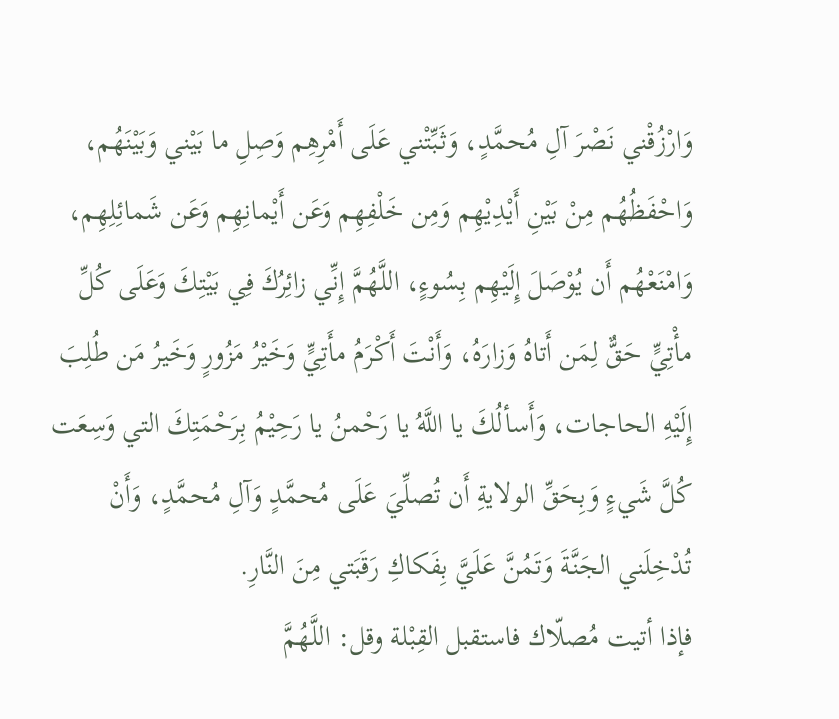وَارْزُقْني نَصْرَ آلِ مُحمَّدٍ، وَثَبِّتْني عَلَى أَمْرِهِم وَصِلِ ما بَيْني وَبَيْنَهُم، وَاحْفَظُهُم مِنْ بَيْنِ أَيْدِيْهِم وَمِن خَلْفِهِم وَعَن أَيْمانِهِم وَعَن شَمائِلِهِم، وَامْنَعْهُم أَن يُوْصَلَ إِلَيْهِم بِسُوءٍ، اللَّهُمَّ إِنِّي زائِرُكَ فِي بَيْتِكَ وَعَلَى كُلِّ مأْتِيٍّ حَقٌّ لِمَن أَتاهُ وَزارَهُ، وَأَنْتَ أَكْرَمُ مأَتِيٍّ وَخَيْرُ مَزُورٍ وَخَيرُ مَن طُلِبَ إِلَيْهِ الحاجات، وَأَسألُكَ يا اللَّهُ يا رَحْمنُ يا رَحِيْمُ بِرَحْمَتِكَ التي وَسِعَت كُلَّ شَيءٍ وَبِحَقِّ الولايةِ أَن تُصلِّيَ عَلَى مُحمَّدٍ وَآلِ مُحمَّدٍ، وَأَنْ تُدْخِلَني الجَنَّةَ وَتَمُنَّ عَلَيَّ بِفَكاكِ رَقَبَتي مِنَ النَّارِ.
فإذا أتيت مُصلّاك فاستقبل القِبْلة وقل: اللَّهُمَّ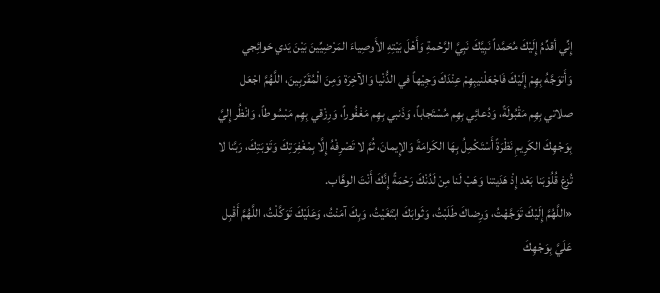إِنِّي أقدِّمُ إِلَيْكَ مُحَمَّداً نَبِيَّكَ نَبِيَّ الرَّحْمةِ وَأَهْلَ بَيْتِهِ الأَوصِياءَ المَرْضِيِّينَ بَيْنَ يَدي حَوائِجي وَأَتوَجَّهُ بِهِمْ إِلَيْكَ فَاجْعَلْنيبِهِمْ عِنْدَكَ وَجِيْهاً في الدُّنْيا وَالآخِرَة وَمِنَ الْمُقَرّبِينَ، اللَّهُمَّ اجْعَل صلاتي بِهِم مَقْبُولَةً، وَدُعائِي بِهِم مُسْتَجاباً، وَذَنبي بِهِم مَغْفُوراً، وَرِزْقي بِهِم مَبْسُوطاً، وَانْظُر إِليَّ بِوَجْهِكَ الكَرِيمِ نَظْرَةً أَسْتَكْمِلُ بِهَا الكَرامَةَ وَالإِيمانَ، ثُمَّ لا تَصْرِفْهُ إِلَّا بِمْغْفِرَتِكَ وَتَوْبَتِكَ، رَبَّنا لا تُزغ قُلُوْبَنا بَعْد إِذْ هَدَيتنا وَهَبْ لَنا مِنْ لَدُنْكَ رَحْمَةً إِنَّكَ أَنْتَ الوهَّاب.
«اللَّهُمَّ إِلَيْكَ تَوَجَّهْتُ، وَرِضاكَ طَلَبْتُ، وَثَوابَكَ ابْتَغَيْتُ، وَبِكَ آمَنْتُ، وَعَلَيْكَ تَوَكَّلْتُ، اللَّهُمَّ أَقْبِل عَلَيَّ بِوَجْهِكَ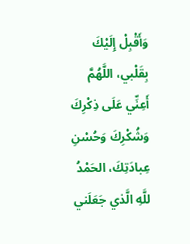وَأَقْبِلْ إِلَيْكَ بِقَلْبي، اللَّهُمَّ أَعِنِّي عَلَى ذِكْرِكَ وَشُكْرِكَ وَحُسْنِ عِبادَتِكَ، الحَمْدُ للَّهِ الَّذي جَعَلَني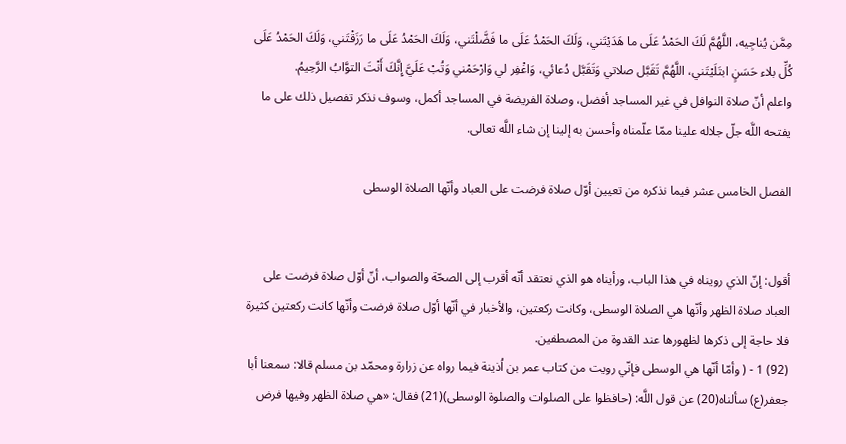مِمَّن يُناجِيه، اللَّهُمَّ لَكَ الحَمْدُ عَلَى ما هَدَيْتَني، وَلَكَ الحَمْدُ عَلَى ما فَضَّلْتَني، وَلَكَ الحَمْدُ عَلَى ما رَزَقْتَني، وَلَكَ الحَمْدُ عَلَى كُلِّ بلاء حَسَنٍ ابتَلَيْتَني، اللَّهُمَّ تَقَبَّل صلاتي وَتَقَبَّل دُعائي، وَاغْفِر لي وَارْحَمْني وَتُبْ عَلَيَّ إِنَّكَ أَنْتَ التوَّابُ الرَّحِيمُ.
واعلم أنّ صلاة النوافل في غير المساجد أفضل، وصلاة الفريضة في المساجد أكمل، وسوف نذكر تفصيل ذلك على ما يفتحه اللَّه جلّ جلاله علينا ممّا علّمناه وأحسن به إلينا إن شاء اللَّه تعالى.

الفصل الخامس عشر فيما نذكره من تعيين أوّل صلاة فرضت على العباد وأنّها الصلاة الوسطى


أقول: إنّ الذي رويناه في هذا الباب، ورأيناه هو الذي نعتقد أنّه أقرب إلى الصحّة والصواب، أنّ أوّل صلاة فرضت على العباد صلاة الظهر وأنّها هي الصلاة الوسطى، وكانت ركعتين، والأخبار في أنّها أوّل صلاة فرضت وأنّها كانت ركعتين كثيرة فلا حاجة إلى ذكرها لظهورها عند القدوة من المصطفين.
(92) 1 - ( وأمّا أنّها هي الوسطى فإنّي رويت من كتاب عمر بن اُذينة فيما رواه عن زرارة ومحمّد بن مسلم قالا: سمعنا أبا جعفر(ع) سألناه(20) عن قول اللَّه: (حافظوا على الصلوات والصلوة الوسطى)(21) فقال: «هي صلاة الظهر وفيها فرض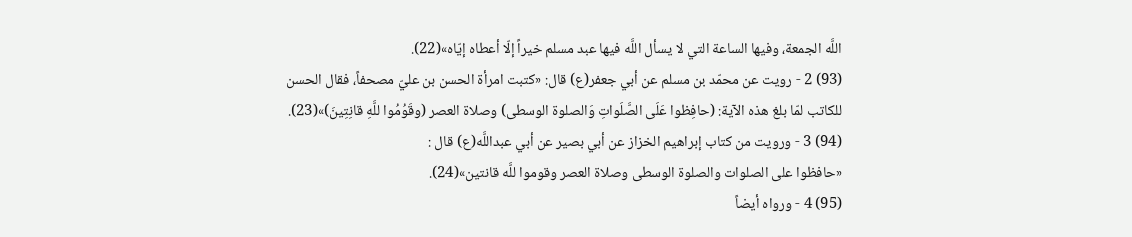اللَّه الجمعة، وفيها الساعة التي لا يسأل اللَّه فيها عبد مسلم خيراً إلّا أعطاه إيّاه»(22).
(93) 2 - رويت عن محمّد بن مسلم عن أبي جعفر(ع) قال: «كتبت امرأة الحسن بن عليّ مصحفاً، فقال الحسن للكاتب لمّا بلغ هذه الآية: (حافِظوا عَلَى الصَّلَواتِ وَالصلوة الوسطى) وصلاة العصر (وقَوُمُوا للَّهِ قانِتِينَ)»(23).
(94) 3 - ورويت من كتاب إبراهيم الخزاز عن أبي بصير عن أبي عبداللَّه(ع) قال :
«حافظوا على الصلوات والصلوة الوسطى وصلاة العصر وقوموا للَّه قانتين»(24).
(95) 4 - ورواه أيضاً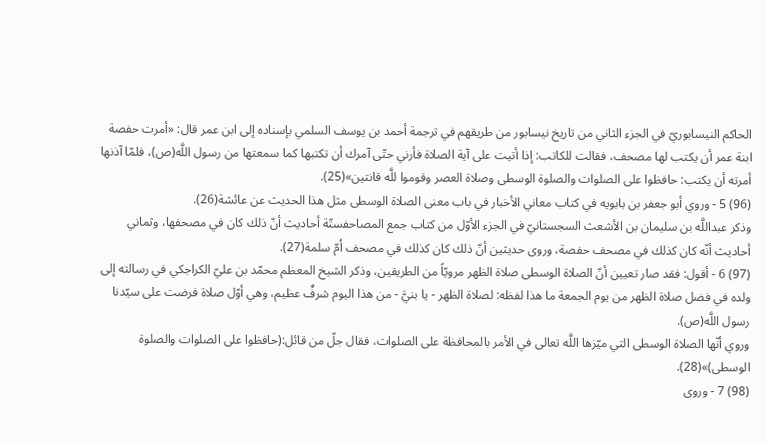الحاكم النيسابوريّ في الجزء الثاني من تاريخ نيسابور من طريقهم في ترجمة أحمد بن يوسف السلمي بإسناده إلى ابن عمر قال: «أمرت حفصة ابنة عمر أن يكتب لها مصحف، فقالت للكاتب: إذا أتيت على آية الصلاة فأرني حتّى آمرك أن تكتبها كما سمعتها من رسول اللَّه(ص)، فلمّا آذنها أمرته أن يكتب: حافظوا على الصلوات والصلوة الوسطى وصلاة العصر وقوموا للَّه قانتين»(25).
(96) 5 - وروي أبو جعفر بن بابويه في كتاب معاني الأخبار في باب معنى الصلاة الوسطى مثل هذا الحديث عن عائشة(26).
وذكر عبداللَّه بن سليمان بن الأشعث السجستانيّ في الجزء الأوّل من كتاب جمع المصاحفستّة أحاديث أنّ ذلك كان في مصحفها، وثماني أحاديث أنّه كان كذلك في مصحف حفصة، وروى حديثين أنّ ذلك كان كذلك في مصحف اُمّ سلمة(27).
(97) 6 - أقول: فقد صار تعيين أنّ الصلاة الوسطى صلاة الظهر مرويّاً من الطريقين، وذكر الشيخ المعظم محمّد بن عليّ الكراجكي في رسالته إلى ولده في فضل صلاة الظهر من يوم الجمعة ما هذا لفظه: لصلاة الظهر - يا بنيَّ - من هذا اليوم شرفٌ عظيم، وهي أوّل صلاة فرضت على سيّدنا رسول اللَّه(ص).
وروي أنّها الصلاة الوسطى التي ميّزها اللَّه تعالى في الأمر بالمحافظة على الصلوات، فقال جلّ من قائل:(حافظوا على الصلوات والصلوة الوسطى)»(28).
(98) 7 - وروى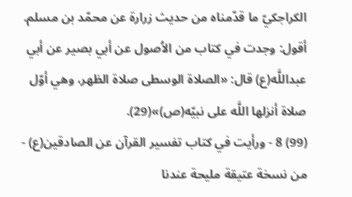الكراجكيّ ما قدّمناه من حديث زرارة عن محمّد بن مسلم.
أقول: وجدت في كتاب من الاُصول عن أبي بصير عن أبي عبداللَّه(ع) قال: «الصلاة الوسطى صلاة الظهر، وهي أوّل صلاة أنزلها اللَّه على نبيّه(ص)»(29).
(99) 8 - ورأيت في كتاب تفسير القرآن عن الصادقين(ع) - من نسخة عتيقة مليحة عندنا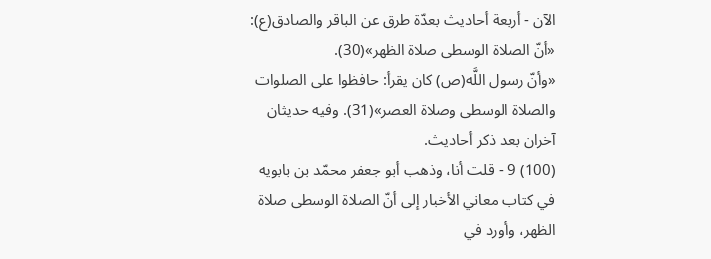الآن - أربعة أحاديث بعدّة طرق عن الباقر والصادق(ع): «أنّ الصلاة الوسطى صلاة الظهر»(30).
«وأنّ رسول اللَّه(ص) كان يقرأ: حافظوا على الصلوات والصلاة الوسطى وصلاة العصر»(31). وفيه حديثان آخران بعد ذكر أحاديث.
(100) 9 - قلت أنا، وذهب أبو جعفر محمّد بن بابويه في كتاب معاني الأخبار إلى أنّ الصلاة الوسطى صلاة الظهر، وأورد في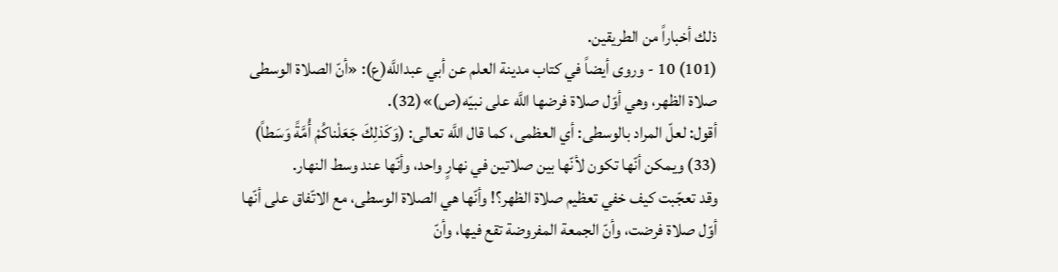ذلك أخباراً من الطريقين.
(101) 10 - وروى أيضاً في كتاب مدينة العلم عن أبي عبداللَّه(ع): «أنّ الصلاة الوسطى صلاة الظهر، وهي أوّل صلاة فرضها اللَّه على نبيّه(ص)»(32).
أقول: لعلّ المراد بالوسطى: أي العظمى، كما قال اللَّه تعالى: (وَكَذلِكَ جَعَلْناكُمْ أُمَّةً وَسَطاً) (33) ويمكن أنّها تكون لأنّها بين صلاتين في نهارٍ واحد، وأنّها عند وسط النهار.
وقد تعجّبت كيف خفي تعظيم صلاة الظهر؟! وأنّها هي الصلاة الوسطى، مع الاتّفاق على أنّها أوّل صلاة فرضت، وأنّ الجمعة المفروضة تقع فيها، وأنّ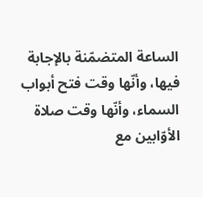الساعة المتضمّنة بالإجابة فيها، وأنّها وقت فتح أبواب السماء، وأنّها وقت صلاة الأوّابين مع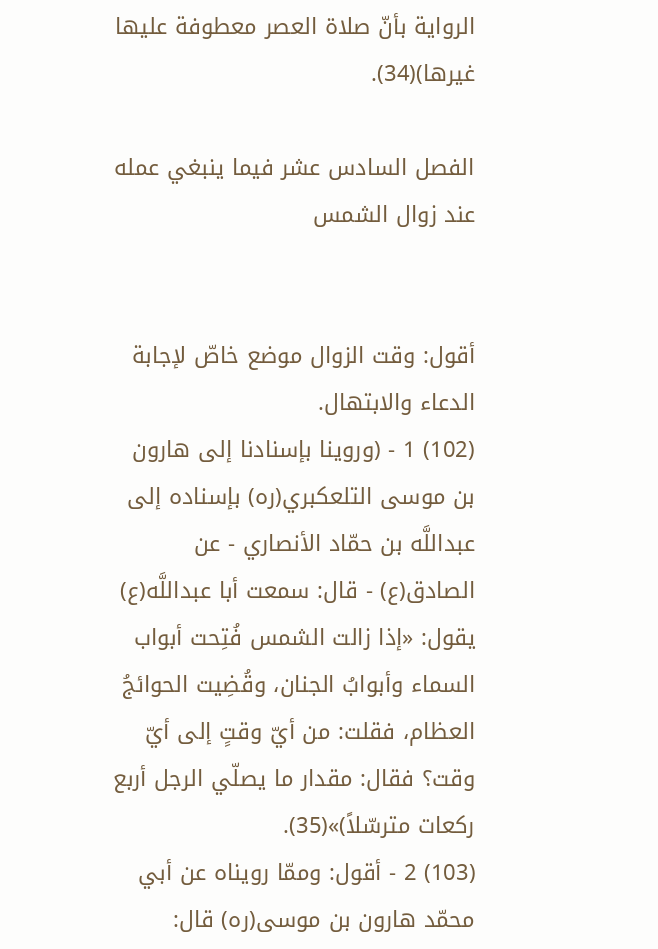الرواية بأنّ صلاة العصر معطوفة عليها غيرها)(34).

الفصل السادس عشر فيما ينبغي عمله عند زوال الشمس


أقول: وقت الزوال موضع خاصّ لإجابة الدعاء والابتهال.
(102) 1 - (وروينا بإسنادنا إلى هارون بن موسى التلعكبري(ره) بإسناده إلى عبداللَّه بن حمّاد الأنصاري - عن الصادق(ع) - قال: سمعت أبا عبداللَّه(ع) يقول: «إذا زالت الشمس فُتِحت أبواب السماء وأبوابُ الجنان، وقُضِيت الحوائجُ العظام، فقلت: من أيّ وقتٍ إلى أيّ وقت؟ فقال: مقدار ما يصلّي الرجل أربع ركعات مترسّلاً)»(35).
(103) 2 - أقول: وممّا رويناه عن أبي محمّد هارون بن موسى(ره) قال: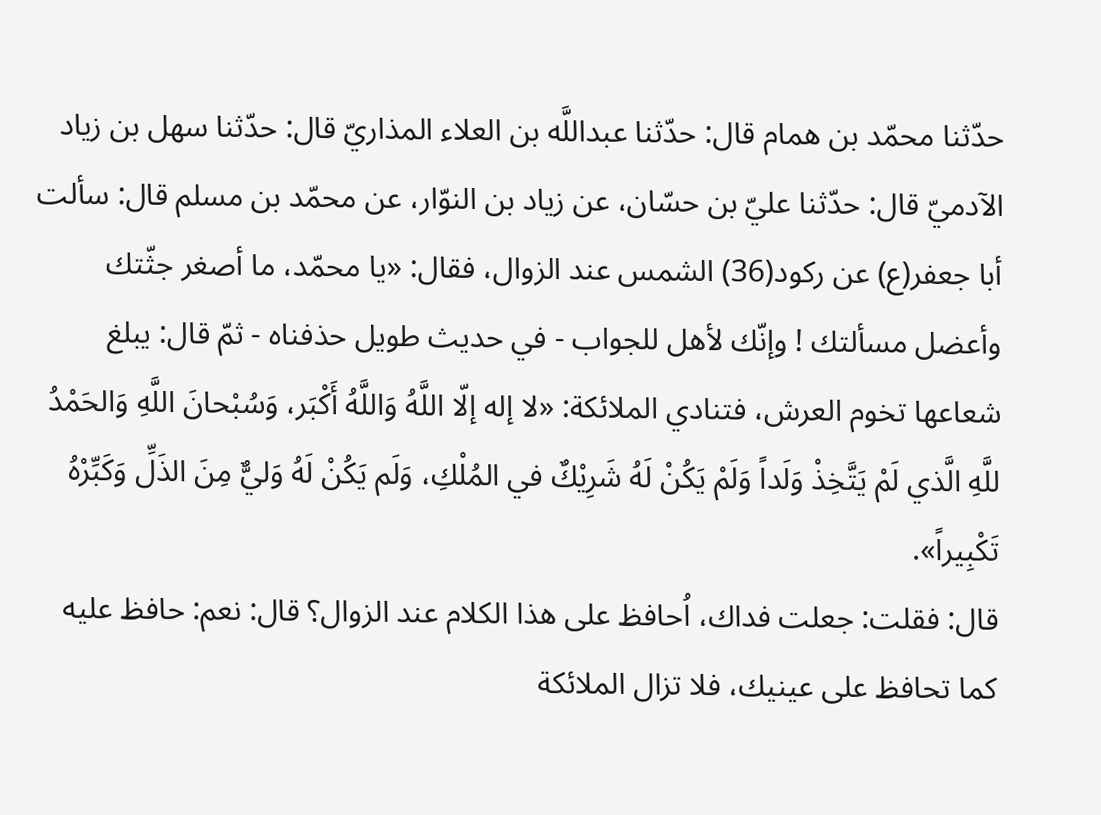حدّثنا محمّد بن همام قال: حدّثنا عبداللَّه بن العلاء المذاريّ قال: حدّثنا سهل بن زياد الآدميّ قال: حدّثنا عليّ بن حسّان، عن زياد بن النوّار، عن محمّد بن مسلم قال: سألت أبا جعفر(ع) عن ركود(36) الشمس عند الزوال، فقال: «يا محمّد، ما أصغر جثّتك وأعضل مسألتك ! وإنّك لأهل للجواب - في حديث طويل حذفناه - ثمّ قال: يبلغ شعاعها تخوم العرش، فتنادي الملائكة: «لا إله إلّا اللَّهُ وَاللَّهُ أَكْبَر، وَسُبْحانَ اللَّهِ وَالحَمْدُ للَّهِ الَّذي لَمْ يَتَّخِذْ وَلَداً وَلَمْ يَكُنْ لَهُ شَرِيْكٌ في المُلْكِ، وَلَم يَكُنْ لَهُ وَليٌّ مِنَ الذَلِّ وَكَبِّرْهُ تَكْبِيراً».
قال: فقلت: جعلت فداك، اُحافظ على هذا الكلام عند الزوال؟ قال: نعم: حافظ عليه كما تحافظ على عينيك، فلا تزال الملائكة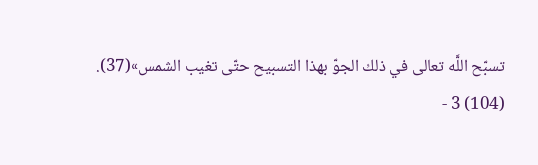تسبّح اللَّه تعالى في ذلك الجوّ بهذا التسبيح حتّى تغيب الشمس»(37).
(104) 3 -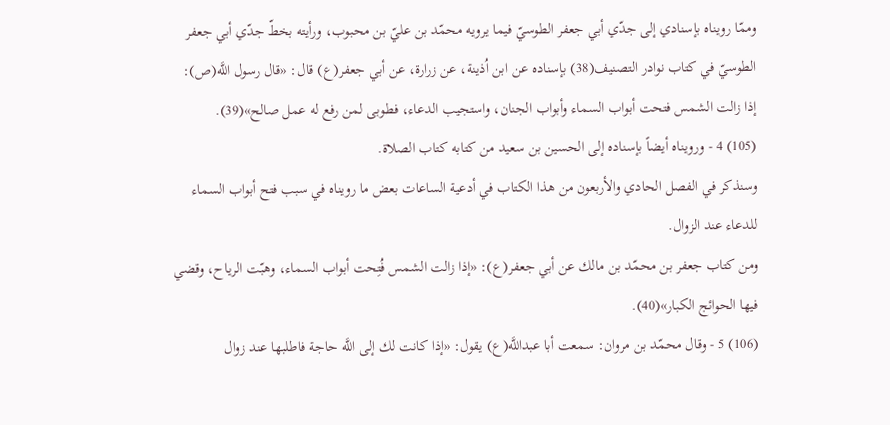وممّا رويناه بإسنادي إلى جدّي أبي جعفر الطوسيّ فيما يرويه محمّد بن عليّ بن محبوب، ورأيته بخطّ جدّي أبي جعفر الطوسيّ في كتاب نوادر التصنيف(38) بإسناده عن ابن اُذينة، عن زرارة، عن أبي جعفر(ع) قال: «قال رسول اللَّه(ص): إذا زالت الشمس فتحت أبواب السماء وأبواب الجنان، واستجيب الدعاء، فطوبى لمن رفع له عمل صالح»(39).
(105) 4 - ورويناه أيضاً بإسناده إلى الحسين بن سعيد من كتابه كتاب الصلاة.
وسنذكر في الفصل الحادي والأربعون من هذا الكتاب في أدعية الساعات بعض ما رويناه في سبب فتح أبواب السماء للدعاء عند الزوال.
ومن كتاب جعفر بن محمّد بن مالك عن أبي جعفر(ع): «إذا زالت الشمس فُتِحت أبواب السماء، وهبّت الرياح، وقضي فيها الحوائج الكبار»(40).
(106) 5 - وقال محمّد بن مروان: سمعت أبا عبداللَّه(ع) يقول: «إذا كانت لك إلى اللَّه حاجة فاطلبها عند زوال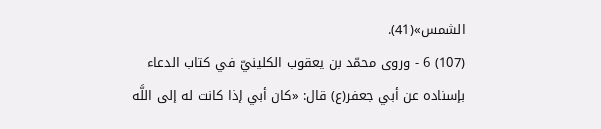الشمس»(41).
(107) 6 - وروى محمّد بن يعقوب الكلينيّ في كتاب الدعاء بإسناده عن أبي جعفر(ع) قال: «كان أبي إذا كانت له إلى اللَّه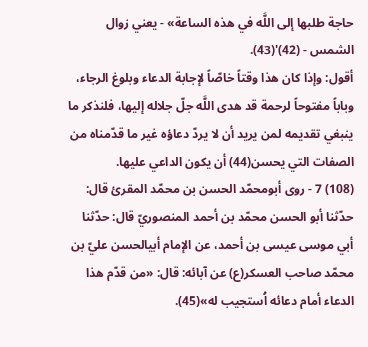حاجة طلبها إلى اللَّه في هذه الساعة» - يعني زوال الشمس - (42)'(43).
أقول: وإذا كان هذا وقتاً خاصّاً لإجابة الدعاء وبلوغ الرجاء، وباباً مفتوحاً لرحمة قد هدى اللَّه جلّ جلاله إليها، فلنذكر ما ينبغي تقديمه لمن يريد أن لا يردّ دعاؤه غير ما قدّمناه من الصفات التي يحسن(44) أن يكون الداعي عليها.
(108) 7 - روى أبومحمّد الحسن بن محمّد المقرئ قال: حدّثنا أبو الحسن محمّد بن أحمد المنصوريّ قال: حدّثنا أبي موسى عيسى بن أحمد، عن الإمام أبيالحسن عليّ بن محمّد صاحب العسكر(ع) عن آبائه: قال: «من قدّم هذا الدعاء أمام دعائه اُستجيب له»(45).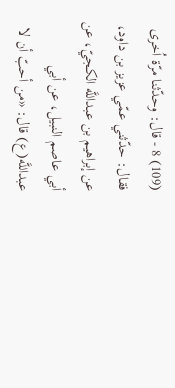(109) 8 - قال: وحدّثنا مرّة اُخرى فقال: حدّثني عمّي عزيز بن داود، عن إبراهيم بن عبداللَّه الكجيّ، عن أبي عاصم النبيل، عن أبي عبداللَّه(ع) قال: «من أحبّ أن لا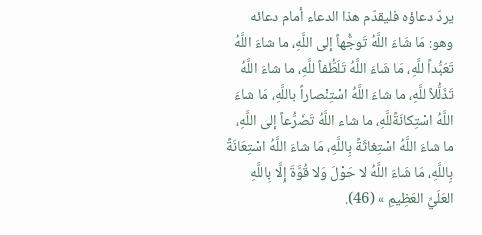يردّ دعاؤه فليقدّم هذا الدعاء أمام دعائه وهو: مَا شَاءَ اللَّهُ تَوجُّهاً إلى اللَّهِ، ما شاءَ اللَّهُ تَعَبُّداً للَّهِ، مَا شَاءَ اللَّهُ تَلَطُّفاً للَّهِ، ما شاءَ اللَّهُ تَذَلُّلاً للَّهِ، ما شاءَ اللَّهُ اسْتِنْصاراً باللَّهِ، مَا شاءَ اللَّهُ اسْتِكانَةًللَّهِ، ما شاء اللَّهُ تَضَرُّعاً إلى اللَّهِ، ما شاءَ اللَّهُ اسْتِغاثَةً بِاللَّهِ، مَا شاءَ اللَّهُ اسْتِعَانَةً بِاللَّهِ، مَا شَاءَ اللَّهُ لا حَوْلَ وَلا قُوَّةَ إِلَّا بِاللَّهِ العَلَيِّ العَظِيمِ » (46).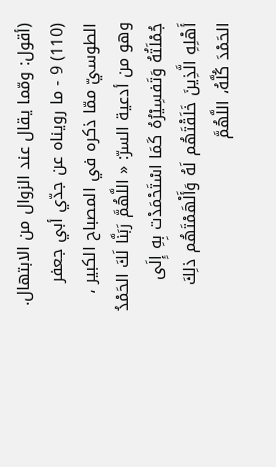(أقول: ومّما يقال عند الزوال من الابتهال.
(110) 9 - ما رويناه عن جدّي أبي جعفر الطوسيّ ممّا ذكره في المصباح الكبير ، وهو من أدعية السرّ: « اللَّهُمَّ رَبَنَّا لَكَ الحَمْدُ جُمْلَتُهُ وَتَفسِيْرُهُ كَمَا اسْتَحْمَدْت بِهِ إِلَى أَهْلِهِ الَّذِينَ خَلَقْتَهُم لَهُ وَأَلْهَمْتَهُم ذلِكَ الحَمْدَ كُلَّهُ، اللَّهُمَّ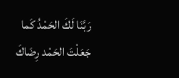رَبَّنَا لَكَ الحَمْدُ كَما جَعَلْتَ الحَمْد رِضَاكَ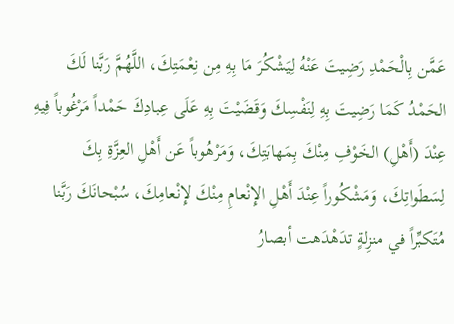عَمَّن بِالْحَمْدِ رَضِيتَ عَنْهُ لِيَشْكُرَ مَا بِهِ مِن نِعْمَتِكَ، اللَّهُمَّ رَبَّنا لَكَ الحَمْدُ كَمَا رَضِيتَ بِهِ لِنَفْسِكَ وَقَضَيْتَ بِهِ عَلَى عِبادِكَ حَمْداً مَرْغُوباً فِيهِ عِنْدَ (أَهْلِ) الخَوْفِ مِنْكَ بِمَهابَتِكَ، وَمَرْهُوباً عَن أَهْلِ العِزَّةِ بِكَ لِسَطَواتِكَ، وَمَشْكُوراً عِنْدَ أَهْلِ الإِنْعامِ مِنْكَ لإِنْعامِكَ، سُبْحانَكَ رَبَّنا مُتَكبِّراً في منزِلةٍ تدَهْدَهت أبصارُ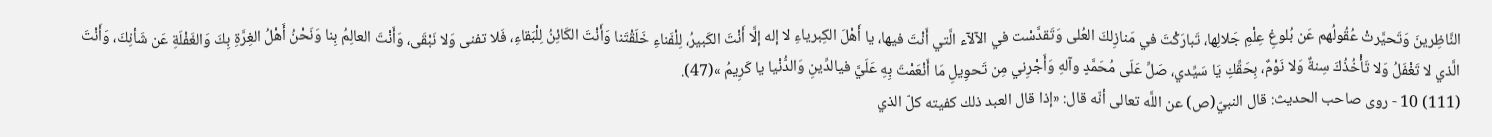النَّاظِرينَ وَتَحيَّرتْ عُقُولُهم عَن بُلوغِ عِلْمِ جَلالِها، تَبارَكْتَ في مَنازِلكَ العُلى وَتَقدَّسْت في الآلآء الَّتي أَنْتَ فيها، يا أَهْلَ الكِبرياءِ لا إله إلَّا أَنْتَ الكَبيرُ، لِلْفَناءِ خَلَقْتَنا وَأَنْتَ الكَائِنُ لِلْبَقاءِ، فَلا تفنى وَلا نَبْقَى، وَأَنْتَ العالِمُ بِنا وَنَحْنُ أَهْلُ الغِرَّةِ بِكَ وَالغَفْلَةِ عَن شَأنِكَ، وَأَنْتَ الَّذي لا تَغْفَلُ وَلا تَأْخُذُكَ سِنةٌ وَلا نَوْمٌ، بِحَقِّكِ يَا سَيِّدي، صَلِّ عَلَى مُحَمَّدٍ وآلهِ وَأَجْرِني مِن تَحوِيلِ مَا أَنْعَمْتَ بِهِ عَلَيَّ فيالدِّينِ وَالدُّنْيا يا كَرِيمُ »(47).
(111) 10 - روى صاحب الحديث: قال النبيّ(ص) عن اللَّه تعالى أنّه قال: «إذا قال العبد ذلك كفيته كلّ الذي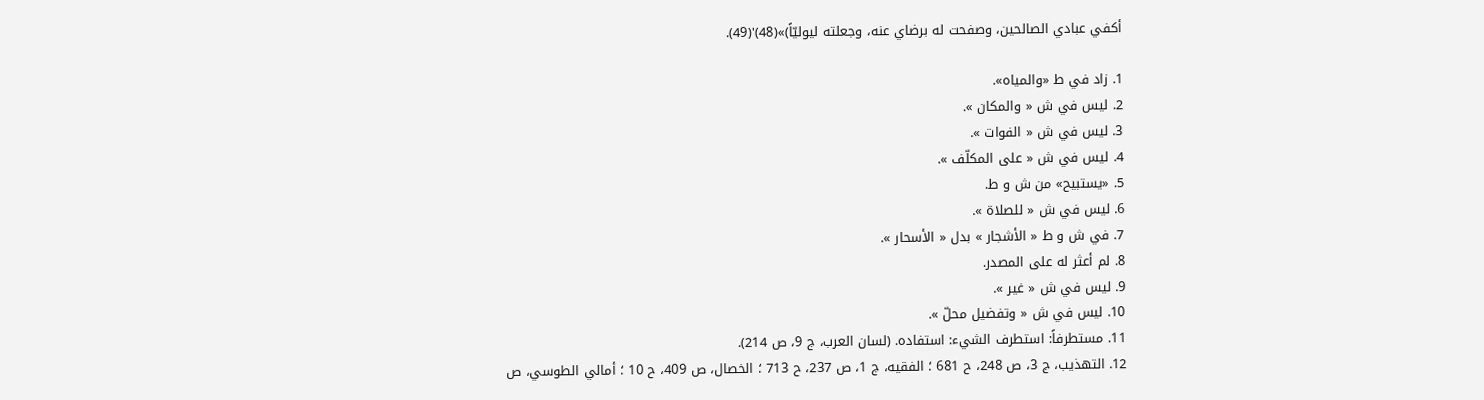أكفي عبادي الصالحين، وصفحت له برضاي عنه، وجعلته ليوليّاً)»(48)'(49).

1. زاد في ط «والمياه».
2. ليس في ش « والمكان ».
3. ليس في ش « الفوات ».
4. ليس في ش « على المكلّف ».
5. «يستبيح» من ش و ط.
6. ليس في ش « للصلاة ».
7. في ش و ط « الأشجار » بدل « الأسحار ».
8. لم أعثر له على المصدر.
9. ليس في ش « غير ».
10. ليس في ش « وتفضيل محلّ ».
11. مستطرفاً: استطرف الشيء: استفاده. (لسان العرب، ج 9، ص 214).
12. التهذيب، ج 3، ص 248، ح 681 ؛ الفقيه، ج 1، ص 237، ح 713 ؛ الخصال، ص 409، ح 10 ؛ أمالي الطوسي، ص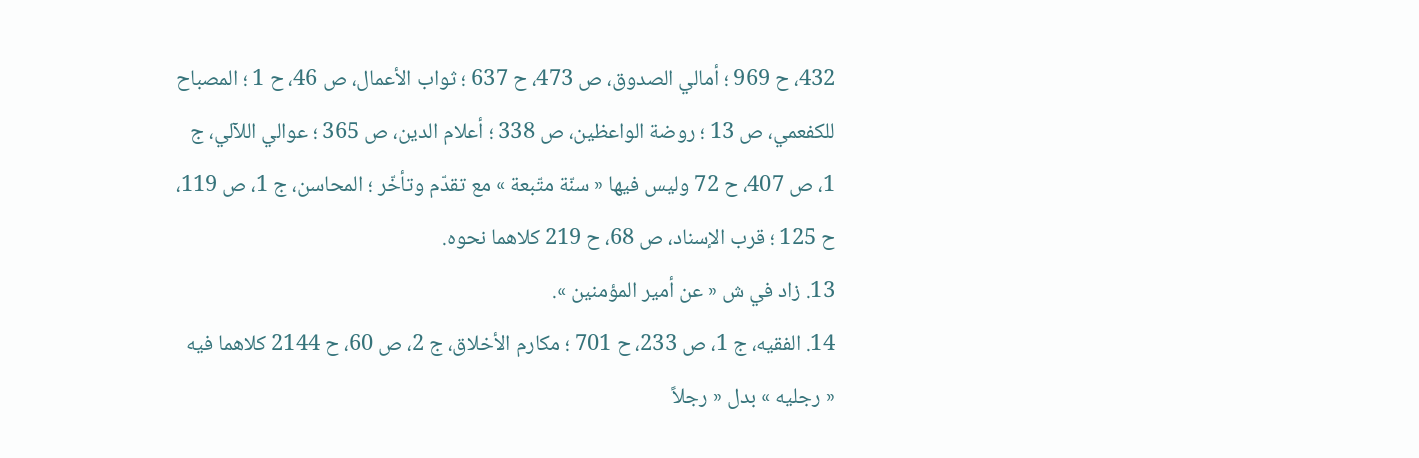432، ح 969 ؛ أمالي الصدوق، ص 473، ح 637 ؛ ثواب الأعمال، ص 46، ح 1 ؛ المصباح للكفعمي، ص 13 ؛ روضة الواعظين، ص 338 ؛ أعلام الدين، ص 365 ؛ عوالي اللآلي، ج 1، ص 407، ح 72 وليس فيها « سنّة متّبعة » مع تقدّم وتأخّر ؛ المحاسن، ج 1، ص 119، ح 125 ؛ قرب الإسناد، ص 68، ح 219 كلاهما نحوه.
13. زاد في ش « عن أمير المؤمنين ».
14. الفقيه، ج 1، ص 233، ح 701 ؛ مكارم الأخلاق، ج 2، ص 60، ح 2144 كلاهما فيه « رجليه » بدل « رجلاً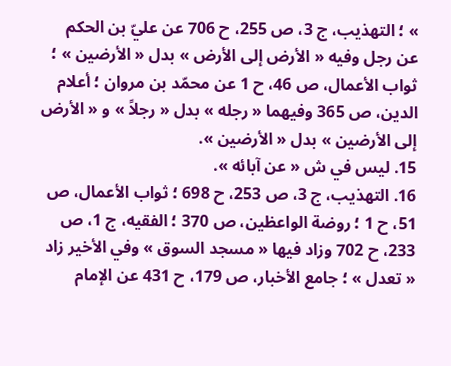» ؛ التهذيب، ج 3، ص 255، ح 706 عن عليّ بن الحكم عن رجل وفيه « الأرض إلى الأرض » بدل « الأرضين » ؛ ثواب الأعمال، ص 46، ح 1 عن محمّد بن مروان ؛ أعلام الدين، ص 365 وفيهما « رجله » بدل « رجلاً » و « الأرض إلى الأرضين » بدل « الأرضين ».
15. ليس في ش « عن آبائه ».
16. التهذيب، ج 3، ص 253، ح 698 ؛ ثواب الأعمال، ص 51، ح 1 ؛ روضة الواعظين، ص 370 ؛ الفقيه، ج 1، ص 233، ح 702 وزاد فيها « مسجد السوق » وفي الأخير زاد « تعدل » ؛ جامع الأخبار، ص 179، ح 431 عن الإمام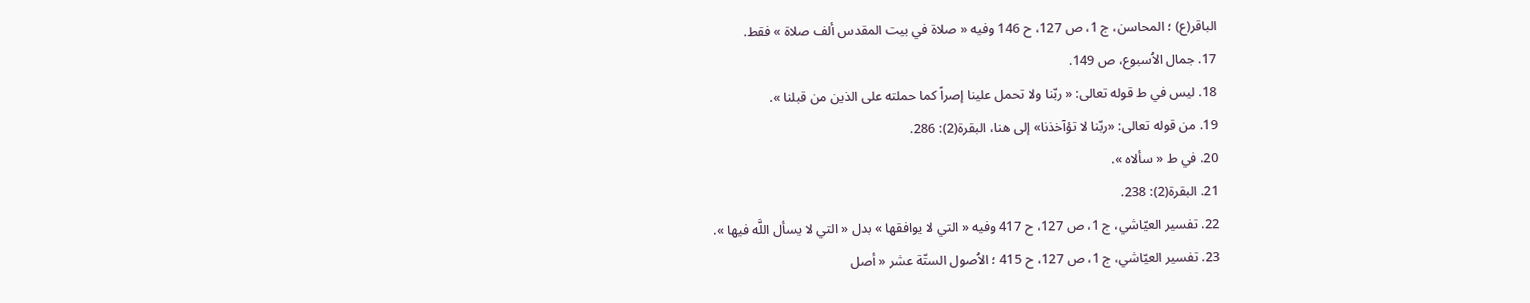الباقر(ع) ؛ المحاسن، ج 1، ص 127، ح 146 وفيه « صلاة في بيت المقدس ألف صلاة » فقط.
17. جمال الاُسبوع، ص 149.
18. ليس في ط قوله تعالى: « ربّنا ولا تحمل علينا إصراً كما حملته على الذين من قبلنا ».
19. من قوله تعالى: «ربّنا لا تؤآخذنا» إلى هنا، البقرة(2): 286.
20. في ط « سألاه ».
21. البقرة(2): 238.
22. تفسير العيّاشي، ج 1، ص 127، ح 417 وفيه « التي لا يوافقها » بدل « التي لا يسأل اللَّه فيها ».
23. تفسير العيّاشي، ج 1، ص 127، ح 415 ؛ الاُصول الستّة عشر « أصل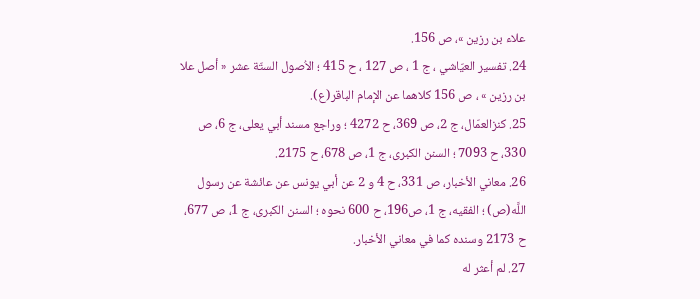علاء بن رزين »، ص 156.
24. تفسير العيّاشي ، ج 1 ، ص 127 ، ح 415 ؛ الاُصول الستّة عشر « أصل علا بن رزين » ، ص 156 كلاهما عن الإمام الباقر(ع).
25. كنزالعمّال، ج 2، ص 369، ح 4272 ؛ وراجع مسند أبي يعلى، ج 6، ص 330، ح 7093 ؛ السنن الكبرى، ج 1، ص 678، ح 2175.
26. معاني الأخبار، ص 331، ح 4 و 2 عن أبي يونس عن عائشة عن رسول اللَّه(ص) ؛ الفقيه، ج 1، ص196، ح 600 نحوه ؛ السنن الكبرى، ج 1، ص 677، ح 2173 وسنده كما في معاني الأخبار.
27. لم أعثر له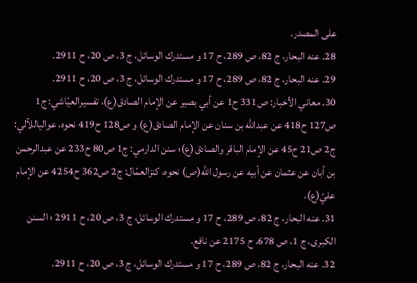على المصدر.
28. عنه البحار، ج 82، ص 289، ح 17 و مستدرك الوسائل، ج 3، ص 20، ح 2911.
29. عنه البحار، ج 82، ص 289، ح 17 و مستدرك الوسائل، ج 3، ص 20، ح 2911.
30. معاني الأخبار: ص331 ح1 عن أبي بصير عن الإمام الصادق(ع)، تفسيرالعيّاشي: ج1 ص127 ح418 عن عبداللَّه بن سنان عن الإمام الصادق(ع) و ص128 ح419 نحوه، عوالياللآلي: ج2 ص21 ح45 عن الإمام الباقر والصادق(ع)؛ سنن الدارمي: ج1 ص80 ح233 عن عبدالرحمن بن أبان عن عثمان عن أبيه عن رسول اللَّه(ص) نحوه، كنزالعمّال: ج2 ص362 ح4254 عن الإمام عليّ(ع).
31. عنه البحار، ج 82، ص 289، ح 17 و مستدرك الوسائل، ج 3، ص 20، ح 2911 ؛ السنن الكبرى، ج 1، ص 678، ح 2175 عن نافع.
32. عنه البحار، ج 82، ص 289، ح 17 و مستدرك الوسائل، ج 3، ص 20، ح 2911.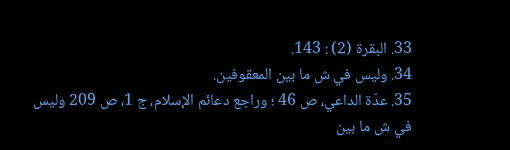33. البقرة (2) : 143.
34. وليس في ش ما بين المعقوفين.
35. عدّة الداعي، ص 46 ؛ وراجع دعائم الإسلام، ج 1، ص 209 وليس في ش ما بين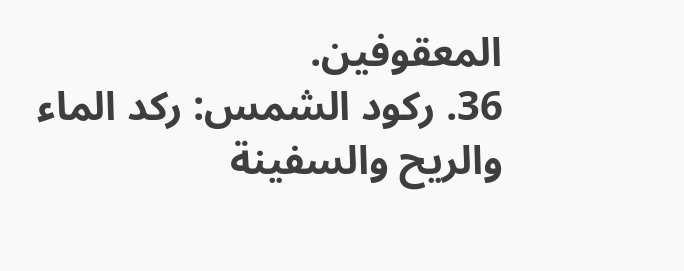المعقوفين.
36. ركود الشمس: ركد الماء والريح والسفينة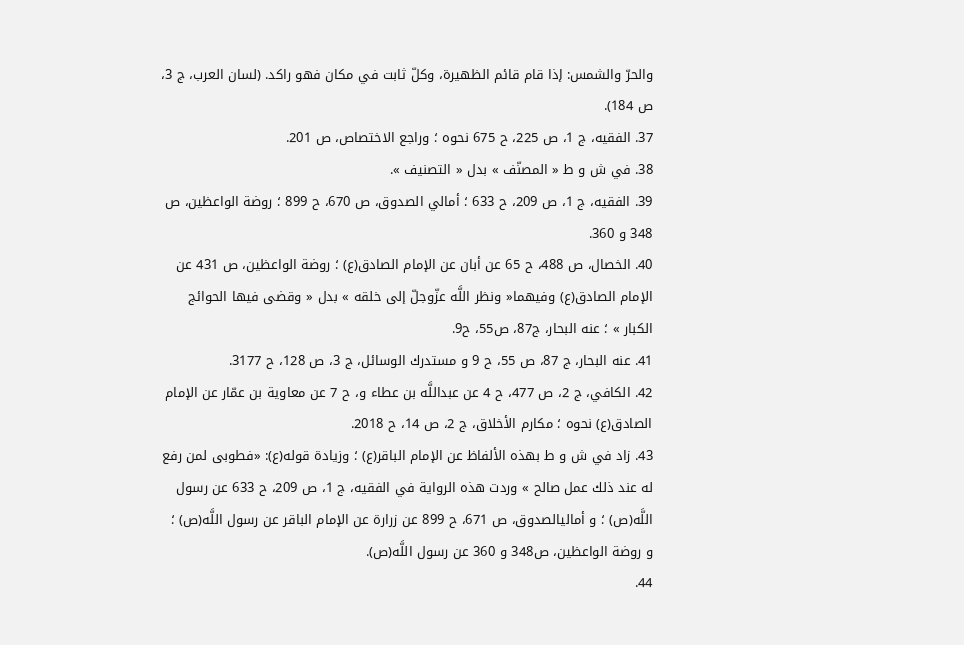والحرّ والشمس: إذا قام قائم الظهيرة، وكلّ ثابت في مكان فهو راكد. (لسان العرب، ج 3، ص 184).
37. الفقيه، ج 1، ص 225، ح 675 نحوه ؛ وراجع الاختصاص، ص 201.
38. في ش و ط « المصنّف » بدل « التصنيف ».
39. الفقيه، ج 1، ص 209، ح 633 ؛ أمالي الصدوق، ص 670، ح 899 ؛ روضة الواعظين، ص 348 و 360.
40. الخصال، ص 488، ح 65 عن أبان عن الإمام الصادق(ع) ؛ روضة الواعظين، ص 431 عن الإمام الصادق(ع) وفيهما« ونظر اللَّه عزّوجلّ إلى خلقه » بدل « وقضى فيها الحوائج الكبار » ؛ عنه البحار، ج87، ص55، ح9.
41. عنه البحار، ج 87، ص 55، ح 9 و مستدرك الوسائل، ج 3، ص 128، ح 3177.
42. الكافي، ج 2، ص 477، ح 4 عن عبداللَّه بن عطاء و، ح 7 عن معاوية بن عمّار عن الإمام الصادق(ع) نحوه ؛ مكارم الأخلاق، ج 2، ص 14، ح 2018.
43. زاد في ش و ط بهذه الألفاظ عن الإمام الباقر(ع) ؛ وزيادة قوله(ع): «فطوبى لمن رفع له عند ذلك عمل صالح » وردت هذه الرواية في الفقيه، ج 1، ص 209، ح 633 عن رسول اللَّه(ص) ؛ و أماليالصدوق، ص 671، ح 899 عن زرارة عن الإمام الباقر عن رسول اللَّه(ص) ؛ و روضة الواعظين، ص348 و 360 عن رسول اللَّه(ص).
44.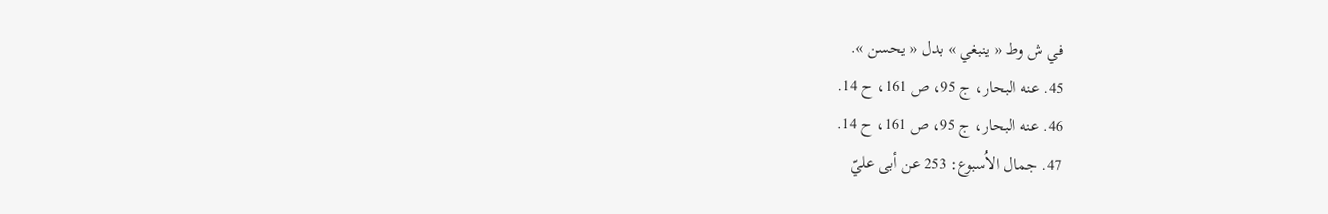في ش وط « ينبغي » بدل « يحسن ».
45. عنه البحار، ج 95، ص 161، ح 14.
46. عنه البحار، ج 95، ص 161، ح 14.
47. جمال الاُسبوع: 253 عن أبى عليّ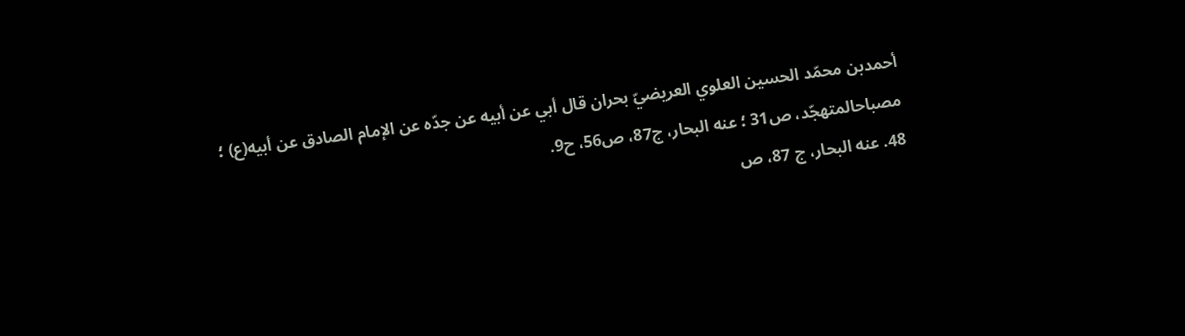أحمدبن محمّد الحسين العلوي العريضيّ بحران قال أبي عن أبيه عن جدّه عن الإمام الصادق عن أبيه(ع) ؛ مصباحالمتهجّد، ص31 ؛ عنه البحار، ج87، ص56، ح9.
48. عنه البحار، ج 87، ص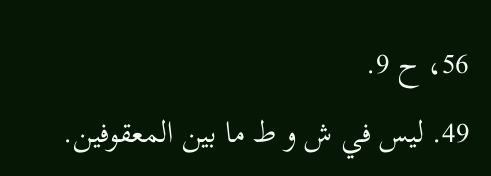56، ح 9.
49. ليس في ش و ط ما بين المعقوفين.